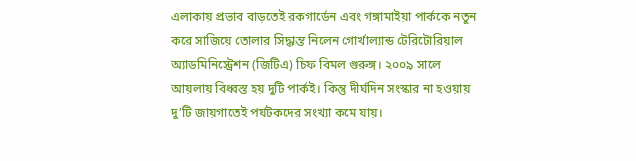এলাকায় প্রভাব বাড়তেই রকগার্ডেন এবং গঙ্গামাইয়া পার্ককে নতুন করে সাজিয়ে তোলার সিদ্ধান্ত নিলেন গোর্খাল্যান্ড টেরিটোরিয়াল অ্যাডমিনিস্ট্রেশন (জিটিএ) চিফ বিমল গুরুঙ্গ। ২০০৯ সালে আয়লায় বিধ্বস্ত হয় দুটি পার্কই। কিন্তু দীর্ঘদিন সংস্কার না হওয়ায় দু’টি জায়গাতেই পর্যটকদের সংখ্যা কমে যায়।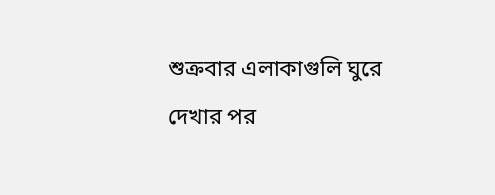শুক্রবার এলাকাগুলি ঘুরে দেখার পর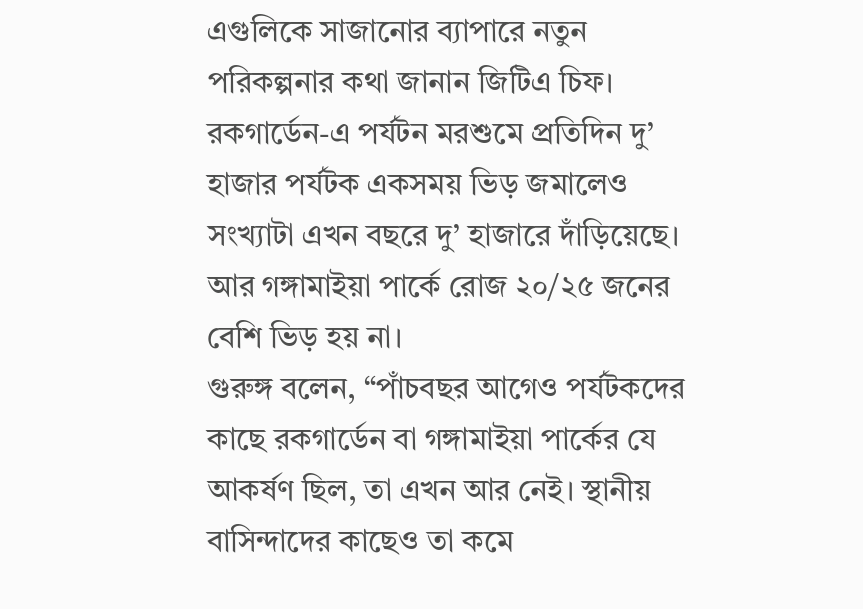এগুলিকে সাজানোর ব্যাপারে নতুন পরিকল্পনার কথা জানান জিটিএ চিফ। রকগার্ডেন-এ পর্যটন মরশুমে প্রতিদিন দু’ হাজার পর্যটক একসময় ভিড় জমালেও সংখ্যাটা এখন বছরে দু’ হাজারে দাঁড়িয়েছে। আর গঙ্গামাইয়া পার্কে রোজ ২০/২৫ জনের বেশি ভিড় হয় না।
গুরুঙ্গ বলেন, “পাঁচবছর আগেও পর্যটকদের কাছে রকগার্ডেন বা গঙ্গামাইয়া পার্কের যে আকর্ষণ ছিল, তা এখন আর নেই। স্থানীয় বাসিন্দাদের কাছেও তা কমে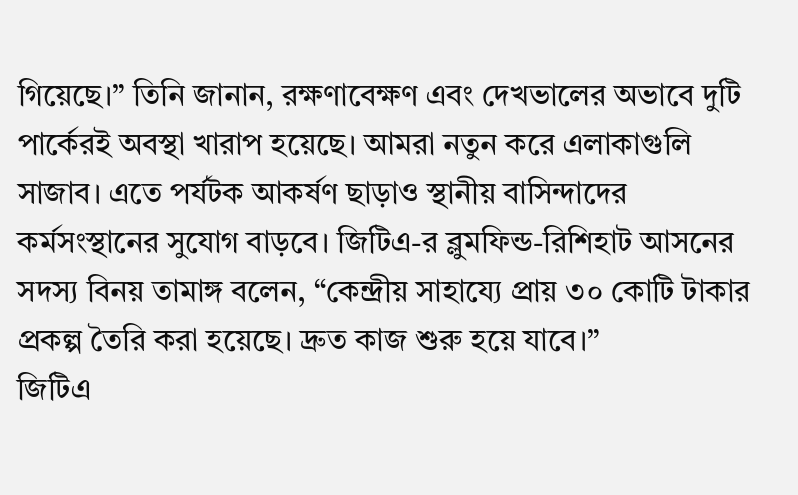গিয়েছে।” তিনি জানান, রক্ষণাবেক্ষণ এবং দেখভালের অভাবে দুটি পার্কেরই অবস্থা খারাপ হয়েছে। আমরা নতুন করে এলাকাগুলি সাজাব। এতে পর্যটক আকর্ষণ ছাড়াও স্থানীয় বাসিন্দাদের কর্মসংস্থানের সুযোগ বাড়বে। জিটিএ-র ব্লুমফিন্ড-রিশিহাট আসনের সদস্য বিনয় তামাঙ্গ বলেন, “কেন্দ্রীয় সাহায্যে প্রায় ৩০ কোটি টাকার প্রকল্প তৈরি করা হয়েছে। দ্রুত কাজ শুরু হয়ে যাবে।”
জিটিএ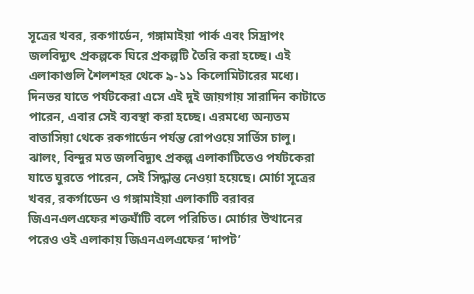সূত্রের খবর, রকগার্ডেন, গঙ্গামাইয়া পার্ক এবং সিদ্রাপং জলবিদ্যুৎ প্রকল্পকে ঘিরে প্রকল্পটি তৈরি করা হচ্ছে। এই এলাকাগুলি শৈলশহর থেকে ৯-১১ কিলোমিটারের মধ্যে। দিনভর যাতে পর্যটকেরা এসে এই দুই জায়গায় সারাদিন কাটাতে পারেন, এবার সেই ব্যবস্থা করা হচ্ছে। এরমধ্যে অন্যতম বাতাসিয়া থেকে রকগার্ডেন পর্যন্ত রোপওয়ে সার্ভিস চালু। ঝালং, বিন্দুর মত জলবিদ্যুৎ প্রকল্প এলাকাটিতেও পর্যটকেরা যাতে ঘুরতে পারেন, সেই সিদ্ধান্ত নেওয়া হয়েছে। মোর্চা সূত্রের খবর, রকর্গাডেন ও গঙ্গামাইয়া এলাকাটি বরাবর জিএনএলএফের শক্তঘাঁটি বলে পরিচিত। মোর্চার উত্থানের পরেও ওই এলাকায় জিএনএলএফের ‘দাপট’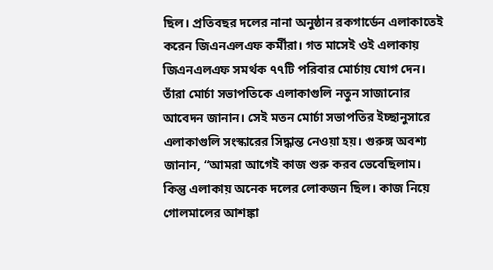ছিল। প্রতিবছর দলের নানা অনুষ্ঠান রকগার্ডেন এলাকাতেই করেন জিএনএলএফ কর্মীরা। গত মাসেই ওই এলাকায় জিএনএলএফ সমর্থক ৭৭টি পরিবার মোর্চায় যোগ দেন। তাঁরা মোর্চা সভাপতিকে এলাকাগুলি নতুন সাজানোর আবেদন জানান। সেই মতন মোর্চা সভাপতির ইচ্ছানুসারে এলাকাগুলি সংস্কারের সিদ্ধান্ত নেওয়া হয়। গুরুঙ্গ অবশ্য জানান, “আমরা আগেই কাজ শুরু করব ভেবেছিলাম। কিন্তু এলাকায় অনেক দলের লোকজন ছিল। কাজ নিয়ে গোলমালের আশঙ্কা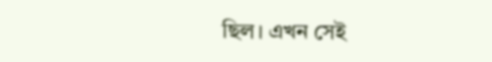ছিল। এখন সেই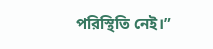পরিস্থিতি নেই।”